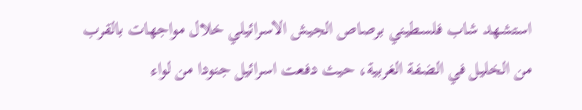استشهد شاب فلسطيني برصاص الجيش الاسرائيلي خلال مواجهات بالقرب من الخليل في الضفة الغربية، حيث دفعت اسرائيل جنودا من لواء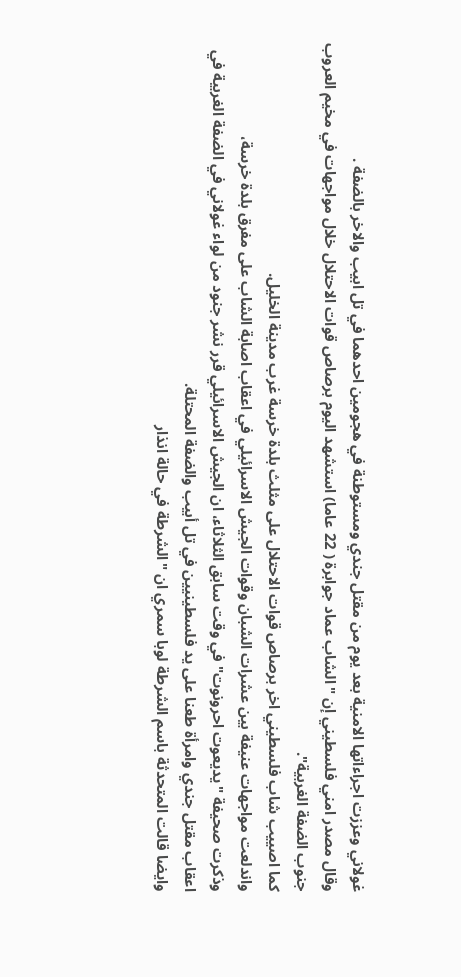غولاني وعززت اجراءاتها الامنية بعد يوم من مقتل جندي ومستوطنة في هجومين احدهما في تل ابيب والاخر بالضفة .
وقال مصدر امني فلسطيني إن "الشاب عماد جوابرة ( 22 عاما) استشهد اليوم برصاص قوات الاحتلال خلال مواجهات في مخيم العروب جنوب الضفة الغربية".
كما اصييب شاب فلسطيني اخر برصاص قوات الاحتلال على مثلث بلدة خرسة غرب مدينة الخليل.
واندلعت مواجهات عنيفة بين عشرات الشبان وقوات الجيش الاسرائيلي في اعقاب اصابة الشاب على مفرق بلدة خرسة،
وذكرت صحيفة "يديعوت احرونوت" في وقت سابق الثلاثاء، ان الجيش الاسرائيلي قرر نشر جنود من لواء غولاني في الضفة الغربية في اعقاب مقتل جندي وامرأة طعنا على يد فلسطينيين في تل أبيب والضفة المحتلة.
وايضا قالت المتحدثة باسم الشرطة لوبا سمري ان "الشرطة في حالة انذار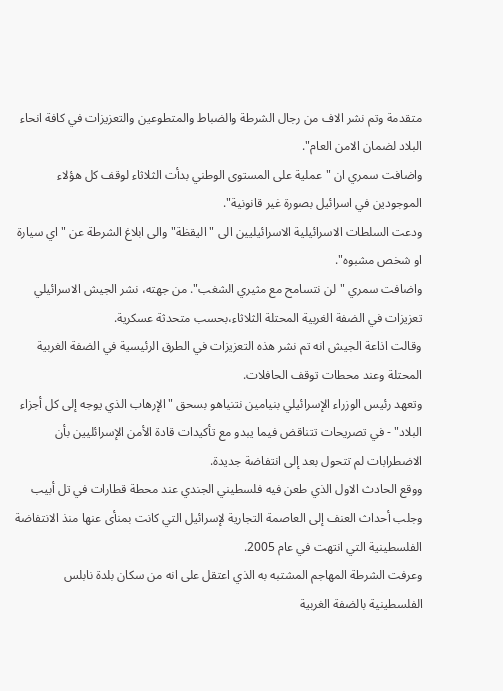متقدمة وتم نشر الاف من رجال الشرطة والضباط والمتطوعين والتعزيزات في كافة انحاء البلاد لضمان الامن العام".
واضافت سمري ان "عملية على المستوى الوطني بدأت الثلاثاء لوقف كل هؤلاء الموجودين في اسرائيل بصورة غير قانونية".
ودعت السلطات الاسرائيلية الاسرائيليين الى "اليقظة" والى ابلاغ الشرطة عن "اي سيارة او شخص مشبوه".
واضافت سمري "لن نتسامح مع مثيري الشغب". من جهته، نشر الجيش الاسرائيلي تعزيزات في الضفة الغربية المحتلة الثلاثاء،بحسب متحدثة عسكرية.
وقالت اذاعة الجيش انه تم نشر هذه التعزيزات في الطرق الرئيسية في الضفة الغربية المحتلة وعند محطات توقف الحافلات.
وتعهد رئيس الوزراء الإسرائيلي بنيامين نتنياهو بسحق "الإرهاب الذي يوجه إلى كل أجزاء البلاد" - في تصريحات تتناقض فيما يبدو مع تأكيدات قادة الأمن الإسرائليين بأن الاضطرابات لم تتحول بعد إلى انتفاضة جديدة.
ووقع الحادث الاول الذي طعن فيه فلسطيني الجندي عند محطة قطارات في تل أبيب وجلب أحداث العنف إلى العاصمة التجارية لإسرائيل التي كانت بمنأى عنها منذ الانتفاضة الفلسطينية التي انتهت في عام 2005.
وعرفت الشرطة المهاجم المشتبه به الذي اعتقل على انه من سكان بلدة نابلس الفلسطينية بالضفة الغربية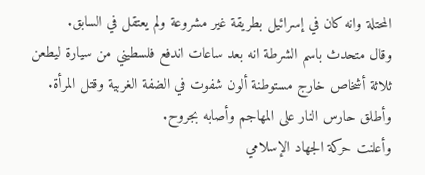المحتلة وانه كان في إسرائيل بطريقة غير مشروعة ولم يعتقل في السابق.
وقال متحدث باسم الشرطة انه بعد ساعات اندفع فلسطيني من سيارة ليطعن ثلاثة أشخاص خارج مستوطنة ألون شفوت في الضفة الغربية وقتل المرأة. وأطلق حارس النار على المهاجم وأصابه بجروح.
وأعلنت حركة الجهاد الإسلامي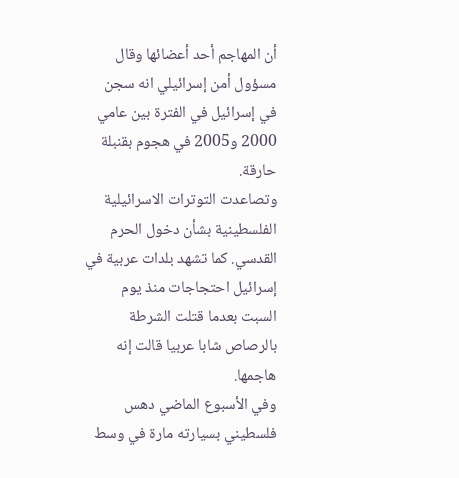أن المهاجم أحد أعضائها وقال مسؤول أمن إسرائيلي انه سجن في إسرائيل في الفترة بين عامي 2000 و2005 في هجوم بقنبلة حارقة.
وتصاعدت التوترات الاسرائيلية الفلسطينية بشأن دخول الحرم القدسي. كما تشهد بلدات عربية في إسرائيل احتجاجات منذ يوم السبت بعدما قتلت الشرطة بالرصاص شابا عربيا قالت إنه هاجمها.
وفي الأسبوع الماضي دهس فلسطيني بسيارته مارة في وسط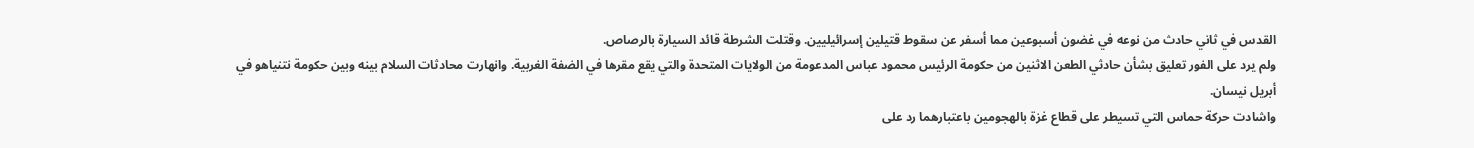القدس في ثاني حادث من نوعه في غضون أسبوعين مما أسفر عن سقوط قتيلين إسرائيليين. وقتلت الشرطة قائد السيارة بالرصاص.
ولم يرد على الفور تعليق بشأن حادثي الطعن الاثنين من حكومة الرئيس محمود عباس المدعومة من الولايات المتحدة والتي يقع مقرها في الضفة الغربية. وانهارت محادثات السلام بينه وبين حكومة نتنياهو في أبريل نيسان.
واشادت حركة حماس التي تسيطر على قطاع غزة بالهجومين باعتبارهما رد على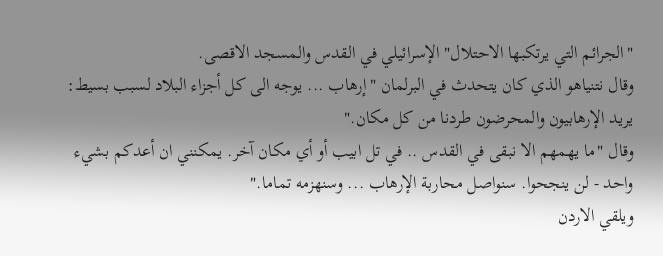"الجرائم التي يرتكبها الاحتلال" الإسرائيلي في القدس والمسجد الاقصى.
وقال نتنياهو الذي كان يتحدث في البرلمان "إرهاب ... يوجه الى كل أجزاء البلاد لسبب بسيط: يريد الإرهابيون والمحرضون طردنا من كل مكان."
وقال "ما يهمهم الا نبقى في القدس .. في تل ابيب أو أي مكان آخر. يمكنني ان أعدكم بشيء واحد - لن ينجحوا. سنواصل محاربة الإرهاب ... وسنهزمه تماما."
ويلقي الاردن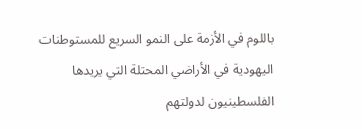باللوم في الأزمة على النمو السريع للمستوطنات اليهودية في الأراضي المحتلة التي يريدها الفلسطينيون لدولتهم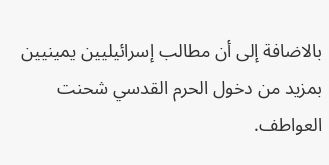بالاضافة إلى أن مطالب إسرائيليين يمينيين بمزيد من دخول الحرم القدسي شحنت العواطف.